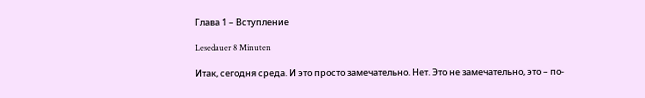Глава 1 – Вступление

Lesedauer 8 Minuten

Итак, сегодня среда. И это просто замечательно. Нет. Это не замечательно, это – по-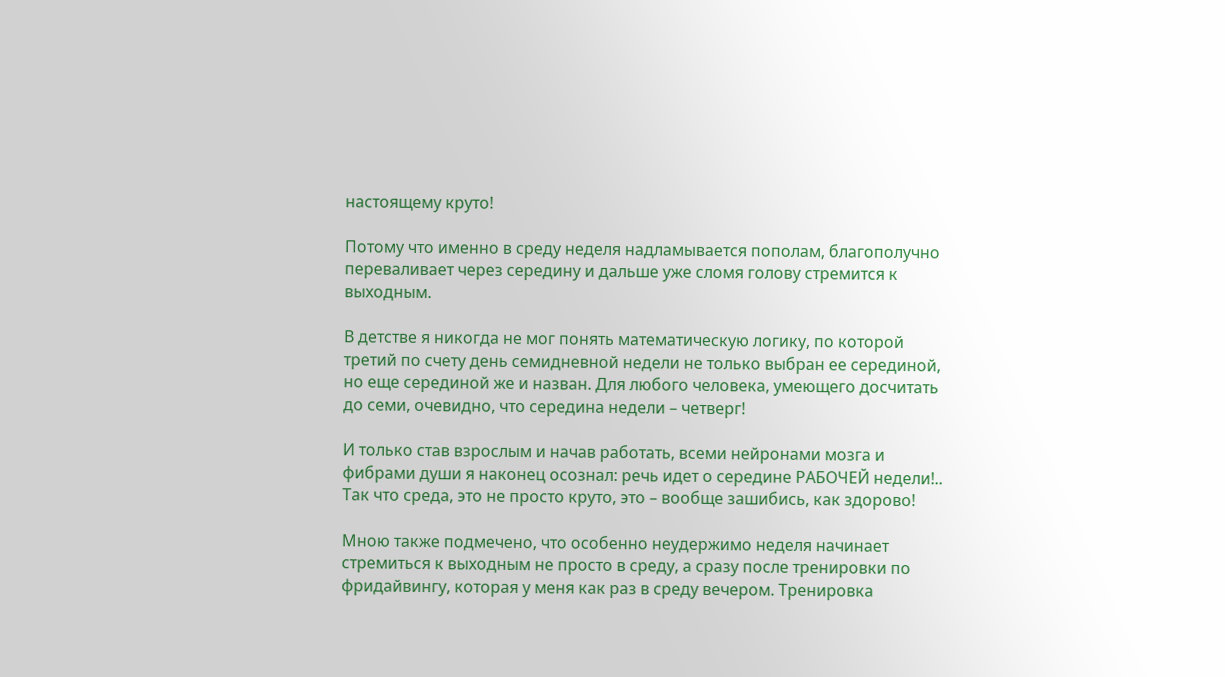настоящему круто!

Потому что именно в среду неделя надламывается пополам, благополучно переваливает через середину и дальше уже сломя голову стремится к выходным.

В детстве я никогда не мог понять математическую логику, по которой третий по счету день семидневной недели не только выбран ее серединой, но еще серединой же и назван. Для любого человека, умеющего досчитать до семи, очевидно, что середина недели – четверг!

И только став взрослым и начав работать, всеми нейронами мозга и фибрами души я наконец осознал: речь идет о середине РАБОЧЕЙ недели!.. Так что среда, это не просто круто, это – вообще зашибись, как здорово!

Мною также подмечено, что особенно неудержимо неделя начинает стремиться к выходным не просто в среду, а сразу после тренировки по фридайвингу, которая у меня как раз в среду вечером. Тренировка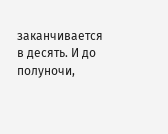заканчивается в десять. И до полуночи,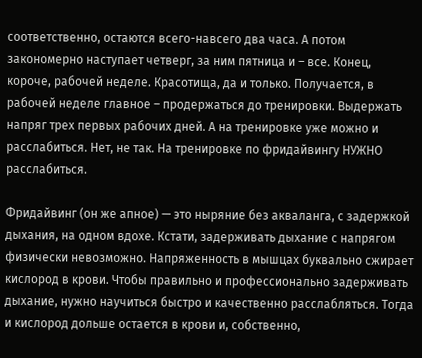соответственно, остаются всего-навсего два часа. А потом закономерно наступает четверг, за ним пятница и – все. Конец, короче, рабочей неделе. Красотища, да и только. Получается, в рабочей неделе главное – продержаться до тренировки. Выдержать напряг трех первых рабочих дней. А на тренировке уже можно и расслабиться. Нет, не так. На тренировке по фридайвингу НУЖНО расслабиться.

Фридайвинг (он же апное) — это ныряние без акваланга, с задержкой дыхания, на одном вдохе. Кстати, задерживать дыхание с напрягом физически невозможно. Напряженность в мышцах буквально сжирает кислород в крови. Чтобы правильно и профессионально задерживать дыхание, нужно научиться быстро и качественно расслабляться. Тогда и кислород дольше остается в крови и, собственно,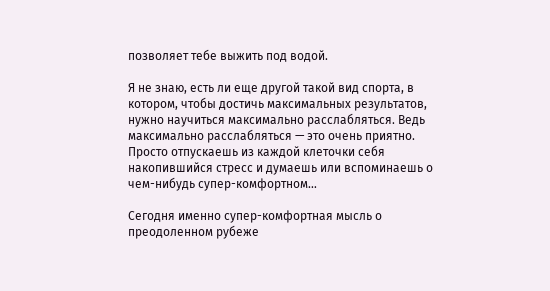позволяет тебе выжить под водой.

Я не знаю, есть ли еще другой такой вид спорта, в котором, чтобы достичь максимальных результатов, нужно научиться максимально расслабляться. Ведь максимально расслабляться — это очень приятно. Просто отпускаешь из каждой клеточки себя накопившийся стресс и думаешь или вспоминаешь о чем-нибудь супер-комфортном…

Сегодня именно супер-комфортная мысль о преодоленном рубеже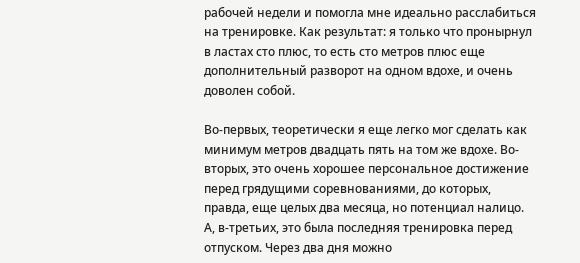рабочей недели и помогла мне идеально расслабиться на тренировке. Как результат: я только что пронырнул в ластах сто плюс, то есть сто метров плюс еще дополнительный разворот на одном вдохе, и очень доволен собой.

Во-первых, теоретически я еще легко мог сделать как минимум метров двадцать пять на том же вдохе. Во-вторых, это очень хорошее персональное достижение перед грядущими соревнованиями, до которых, правда, еще целых два месяца, но потенциал налицо. А, в-третьих, это была последняя тренировка перед отпуском. Через два дня можно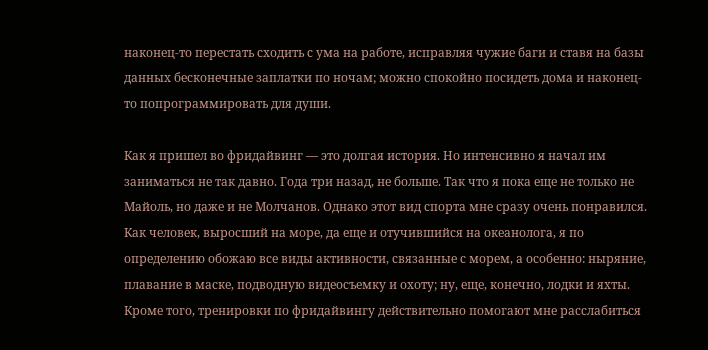наконец-то перестать сходить с ума на работе, исправляя чужие баги и ставя на базы данных бесконечные заплатки по ночам; можно спокойно посидеть дома и наконец-то попрограммировать для души.

Как я пришел во фридайвинг — это долгая история. Но интенсивно я начал им заниматься не так давно. Года три назад, не больше. Так что я пока еще не только не Майоль, но даже и не Молчанов. Однако этот вид спорта мне сразу очень понравился. Как человек, выросший на море, да еще и отучившийся на океанолога, я по определению обожаю все виды активности, связанные с морем, а особенно: ныряние, плавание в маске, подводную видеосъемку и охоту; ну, еще, конечно, лодки и яхты. Кроме того, тренировки по фридайвингу действительно помогают мне расслабиться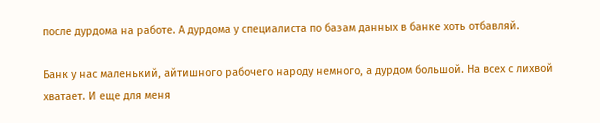после дурдома на работе. А дурдома у специалиста по базам данных в банке хоть отбавляй.

Банк у нас маленький, айтишного рабочего народу немного, а дурдом большой. На всех с лихвой хватает. И еще для меня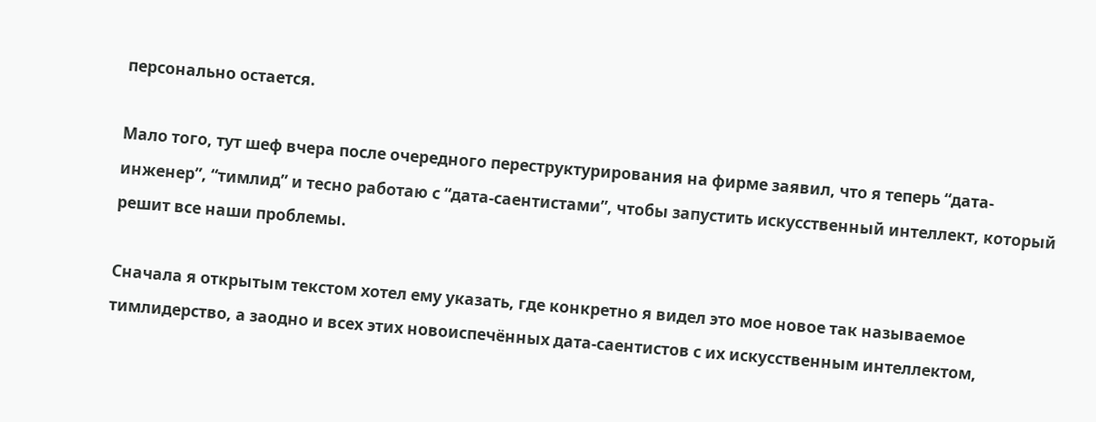персонально остается.

Мало того, тут шеф вчера после очередного переструктурирования на фирме заявил, что я теперь “дата-инженер”, “тимлид” и тесно работаю с “дата-саентистами”, чтобы запустить искусственный интеллект, который решит все наши проблемы.

Сначала я открытым текстом хотел ему указать, где конкретно я видел это мое новое так называемое тимлидерство, а заодно и всех этих новоиспечённых дата-саентистов с их искусственным интеллектом,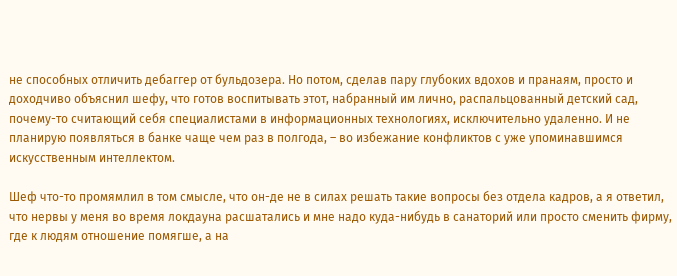не способных отличить дебаггер от бульдозера. Но потом, сделав пару глубоких вдохов и пранаям, просто и доходчиво объяснил шефу, что готов воспитывать этот, набранный им лично, распальцованный детский сад, почему-то считающий себя специалистами в информационных технологиях, исключительно удаленно. И не планирую появляться в банке чаще чем раз в полгода, – во избежание конфликтов с уже упоминавшимся искусственным интеллектом.

Шеф что-то промямлил в том смысле, что он-де не в силах решать такие вопросы без отдела кадров, а я ответил, что нервы у меня во время локдауна расшатались и мне надо куда-нибудь в санаторий или просто сменить фирму, где к людям отношение помягше, а на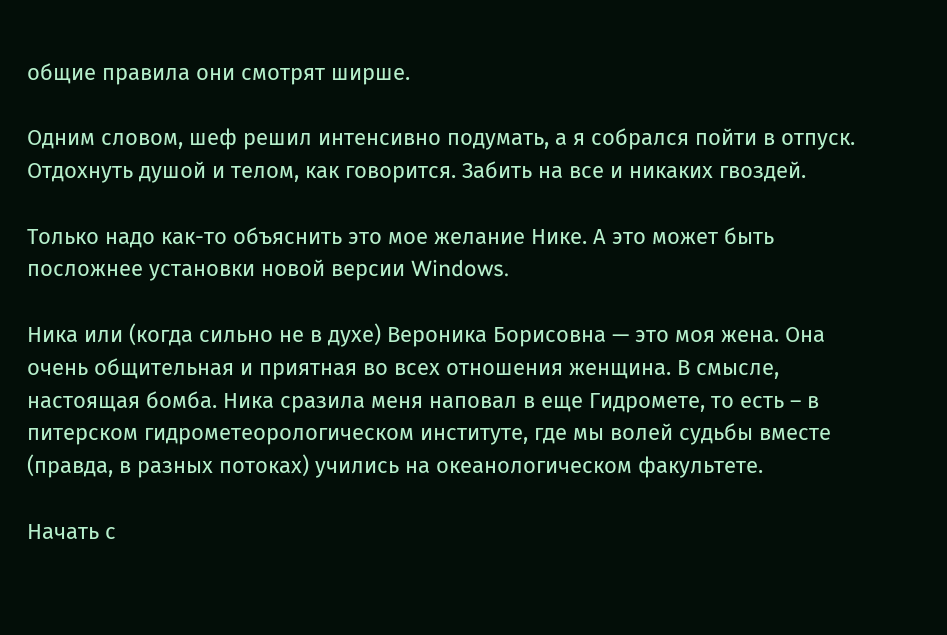общие правила они смотрят ширше.

Одним словом, шеф решил интенсивно подумать, а я собрался пойти в отпуск. Отдохнуть душой и телом, как говорится. Забить на все и никаких гвоздей.

Только надо как-то объяснить это мое желание Нике. А это может быть посложнее установки новой версии Windows.

Ника или (когда сильно не в духе) Вероника Борисовна — это моя жена. Она очень общительная и приятная во всех отношения женщина. В смысле, настоящая бомба. Ника сразила меня наповал в еще Гидромете, то есть – в питерском гидрометеорологическом институте, где мы волей судьбы вместе (правда, в разных потоках) учились на океанологическом факультете.

Начать с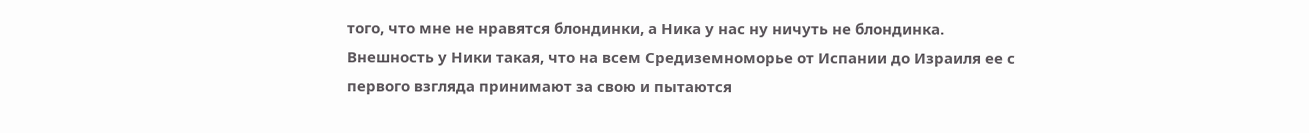того, что мне не нравятся блондинки, а Ника у нас ну ничуть не блондинка. Внешность у Ники такая, что на всем Средиземноморье от Испании до Израиля ее с первого взгляда принимают за свою и пытаются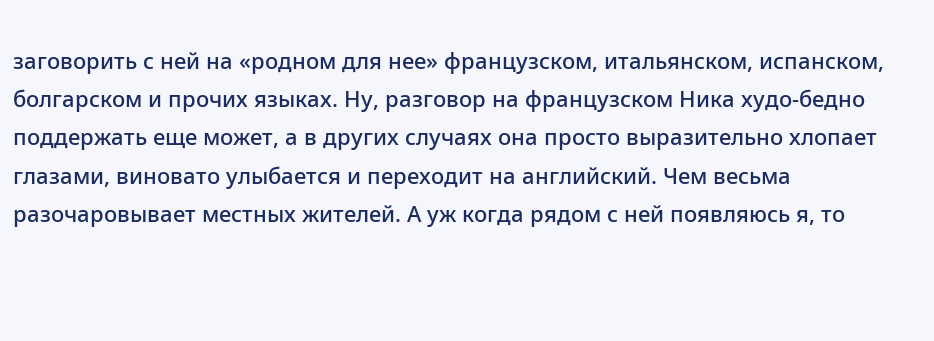заговорить с ней на «родном для нее» французском, итальянском, испанском, болгарском и прочих языках. Ну, разговор на французском Ника худо-бедно поддержать еще может, а в других случаях она просто выразительно хлопает глазами, виновато улыбается и переходит на английский. Чем весьма разочаровывает местных жителей. А уж когда рядом с ней появляюсь я, то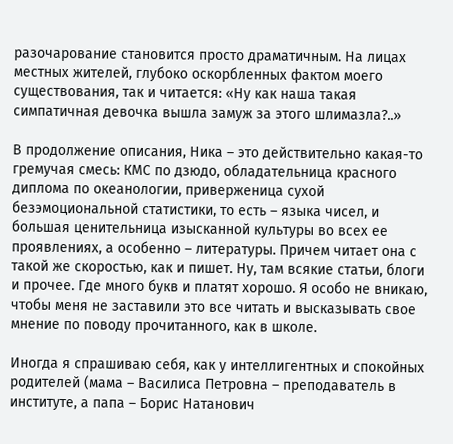разочарование становится просто драматичным. На лицах местных жителей, глубоко оскорбленных фактом моего существования, так и читается: «Ну как наша такая симпатичная девочка вышла замуж за этого шлимазла?..»

В продолжение описания, Ника – это действительно какая-то гремучая смесь: КМС по дзюдо, обладательница красного диплома по океанологии, приверженица сухой безэмоциональной статистики, то есть – языка чисел, и большая ценительница изысканной культуры во всех ее проявлениях, а особенно – литературы. Причем читает она с такой же скоростью, как и пишет. Ну, там всякие статьи, блоги и прочее. Где много букв и платят хорошо. Я особо не вникаю, чтобы меня не заставили это все читать и высказывать свое мнение по поводу прочитанного, как в школе.

Иногда я спрашиваю себя, как у интеллигентных и спокойных родителей (мама – Василиса Петровна – преподаватель в институте, а папа – Борис Натанович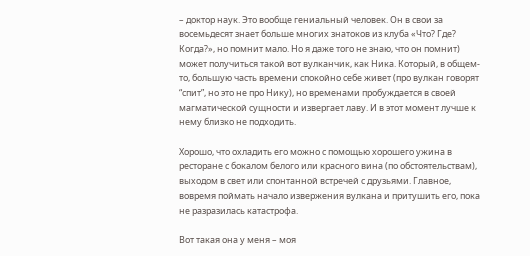– доктор наук. Это вообще гениальный человек. Он в свои за восемьдесят знает больше многих знатоков из клуба «Что? Где? Когда?», но помнит мало. Но я даже того не знаю, что он помнит) может получиться такой вот вулканчик, как Ника. Который, в общем-то, большую часть времени спокойно себе живет (про вулкан говорят “спит”, но это не про Нику), но временами пробуждается в своей магматической сущности и извергает лаву. И в этот момент лучше к нему близко не подходить.

Хорошо, что охладить его можно с помощью хорошего ужина в ресторане с бокалом белого или красного вина (по обстоятельствам), выходом в свет или спонтанной встречей с друзьями. Главное, вовремя поймать начало извержения вулкана и притушить его, пока не разразилась катастрофа.

Вот такая она у меня – моя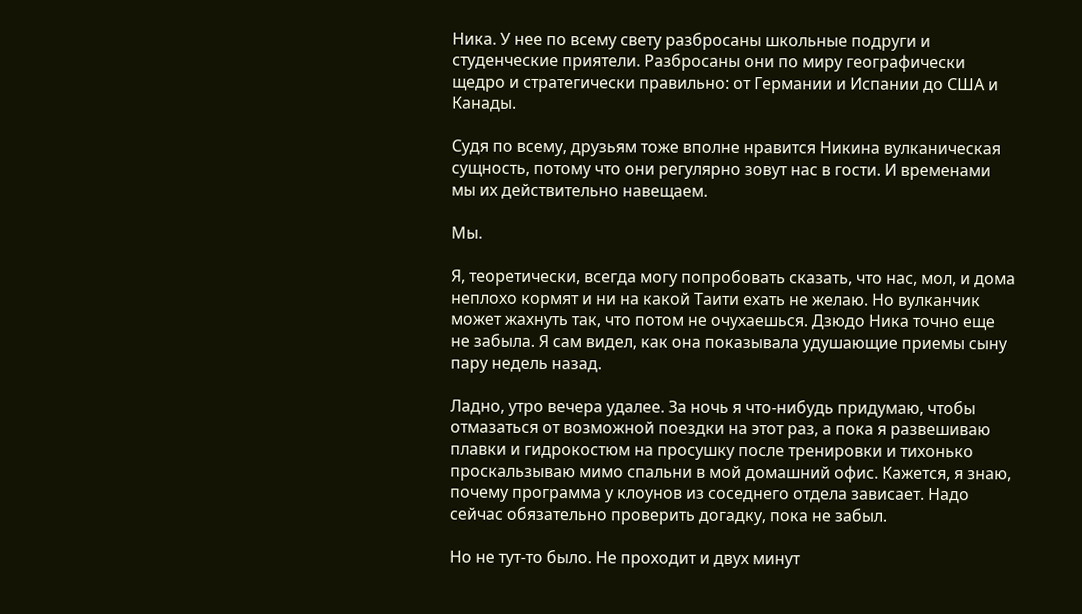Ника. У нее по всему свету разбросаны школьные подруги и студенческие приятели. Разбросаны они по миру географически щедро и стратегически правильно: от Германии и Испании до США и Канады.

Судя по всему, друзьям тоже вполне нравится Никина вулканическая сущность, потому что они регулярно зовут нас в гости. И временами мы их действительно навещаем.

Мы.

Я, теоретически, всегда могу попробовать сказать, что нас, мол, и дома неплохо кормят и ни на какой Таити ехать не желаю. Но вулканчик может жахнуть так, что потом не очухаешься. Дзюдо Ника точно еще не забыла. Я сам видел, как она показывала удушающие приемы сыну пару недель назад.

Ладно, утро вечера удалее. За ночь я что-нибудь придумаю, чтобы отмазаться от возможной поездки на этот раз, а пока я развешиваю плавки и гидрокостюм на просушку после тренировки и тихонько проскальзываю мимо спальни в мой домашний офис. Кажется, я знаю, почему программа у клоунов из соседнего отдела зависает. Надо сейчас обязательно проверить догадку, пока не забыл.

Но не тут-то было. Не проходит и двух минут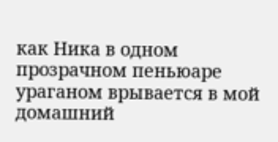как Ника в одном прозрачном пеньюаре ураганом врывается в мой домашний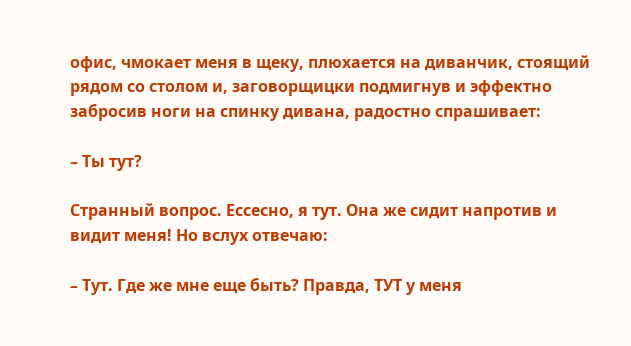офис, чмокает меня в щеку, плюхается на диванчик, стоящий рядом со столом и, заговорщицки подмигнув и эффектно забросив ноги на спинку дивана, радостно спрашивает:

– Ты тут?

Странный вопрос. Ессесно, я тут. Она же сидит напротив и видит меня! Но вслух отвечаю:

– Тут. Где же мне еще быть? Правда, ТУТ у меня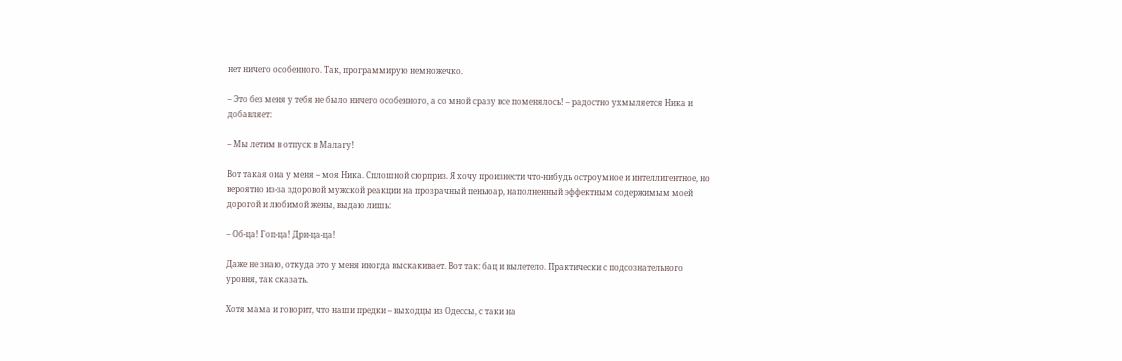нет ничего особенного. Так, программирую немножечко.

– Это без меня у тебя не было ничего особенного, а со мной сразу все поменялось! – радостно ухмыляется Ника и добавляет:

– Мы летим в отпуск в Малагу!

Вот такая она у меня – моя Ника. Сплошной сюрприз. Я хочу произнести что-нибудь остроумное и интеллигентное, но вероятно из-за здоровой мужской реакции на прозрачный пеньюар, наполненный эффектным содержимым моей дорогой и любимой жены, выдаю лишь:

– Об-ца! Гоп-ца! Дри-ца-ца!

Даже не знаю, откуда это у меня иногда выскакивает. Вот так: бац и вылетело. Практически с подсознательного уровня, так сказать.

Хотя мама и говорит, что наши предки – выходцы из Одессы, с таки на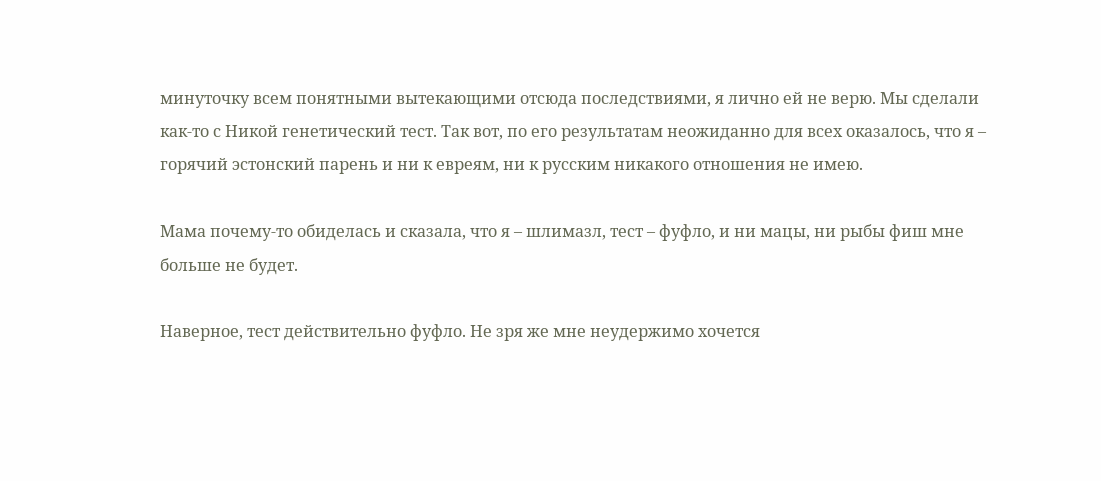минуточку всем понятными вытекающими отсюда последствиями, я лично ей не верю. Мы сделали как-то с Никой генетический тест. Так вот, по его результатам неожиданно для всех оказалось, что я – горячий эстонский парень и ни к евреям, ни к русским никакого отношения не имею.

Мама почему-то обиделась и сказала, что я – шлимазл, тест – фуфло, и ни мацы, ни рыбы фиш мне больше не будет.

Наверное, тест действительно фуфло. Не зря же мне неудержимо хочется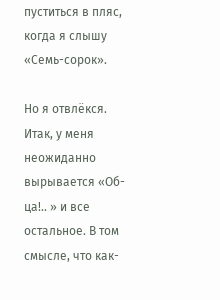пуститься в пляс, когда я слышу «Семь-сорок».

Но я отвлёкся. Итак, у меня неожиданно вырывается «Об-ца!.. » и все остальное. В том смысле, что как-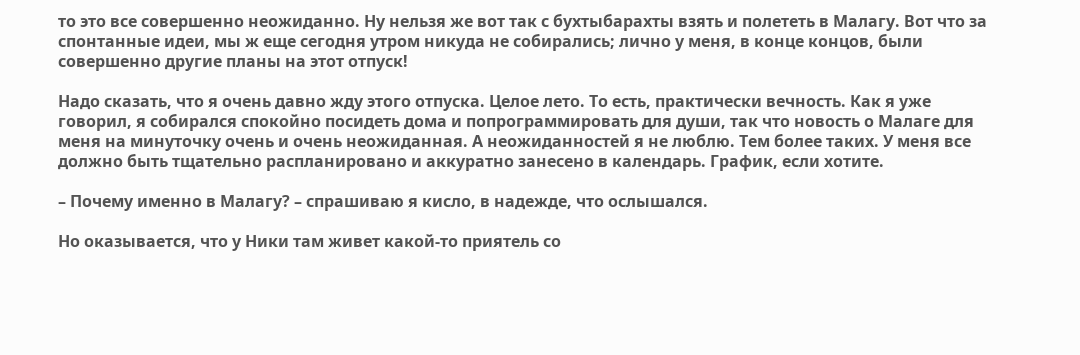то это все совершенно неожиданно. Ну нельзя же вот так с бухтыбарахты взять и полететь в Малагу. Вот что за спонтанные идеи, мы ж еще сегодня утром никуда не собирались; лично у меня, в конце концов, были совершенно другие планы на этот отпуск!

Надо сказать, что я очень давно жду этого отпуска. Целое лето. То есть, практически вечность. Как я уже говорил, я собирался спокойно посидеть дома и попрограммировать для души, так что новость о Малаге для меня на минуточку очень и очень неожиданная. А неожиданностей я не люблю. Тем более таких. У меня все должно быть тщательно распланировано и аккуратно занесено в календарь. График, если хотите.

– Почему именно в Малагу? – спрашиваю я кисло, в надежде, что ослышался.

Но оказывается, что у Ники там живет какой-то приятель со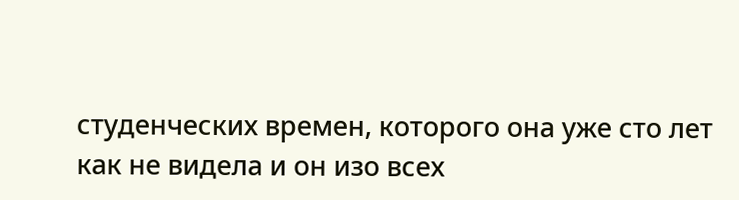студенческих времен, которого она уже сто лет как не видела и он изо всех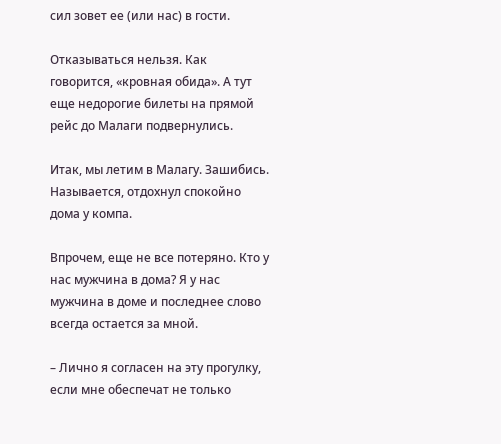сил зовет ее (или нас) в гости.

Отказываться нельзя. Как говорится, «кровная обида». А тут еще недорогие билеты на прямой рейс до Малаги подвернулись.

Итак, мы летим в Малагу. Зашибись. Называется, отдохнул спокойно дома у компа.

Впрочем, еще не все потеряно. Кто у нас мужчина в дома? Я у нас мужчина в доме и последнее слово всегда остается за мной.

– Лично я согласен на эту прогулку, если мне обеспечат не только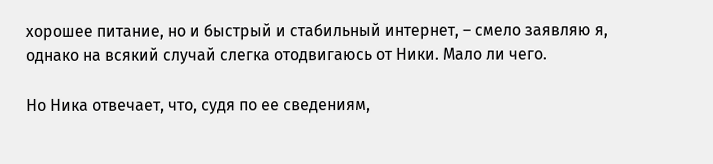хорошее питание, но и быстрый и стабильный интернет, – смело заявляю я, однако на всякий случай слегка отодвигаюсь от Ники. Мало ли чего.

Но Ника отвечает, что, судя по ее сведениям,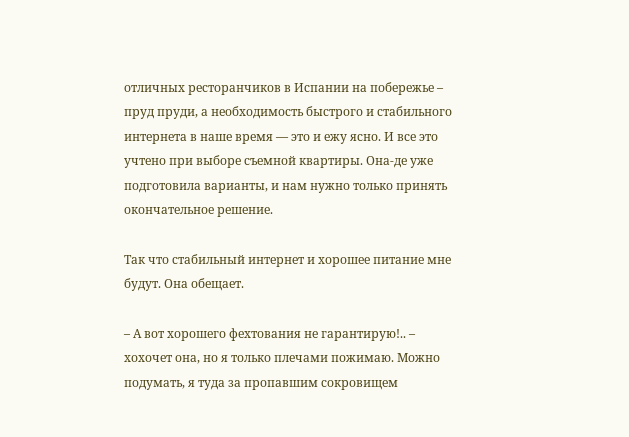отличных ресторанчиков в Испании на побережье – пруд пруди, а необходимость быстрого и стабильного интернета в наше время — это и ежу ясно. И все это учтено при выборе съемной квартиры. Она-де уже подготовила варианты, и нам нужно только принять окончательное решение.

Так что стабильный интернет и хорошее питание мне будут. Она обещает.

– А вот хорошего фехтования не гарантирую!.. – хохочет она, но я только плечами пожимаю. Можно подумать, я туда за пропавшим сокровищем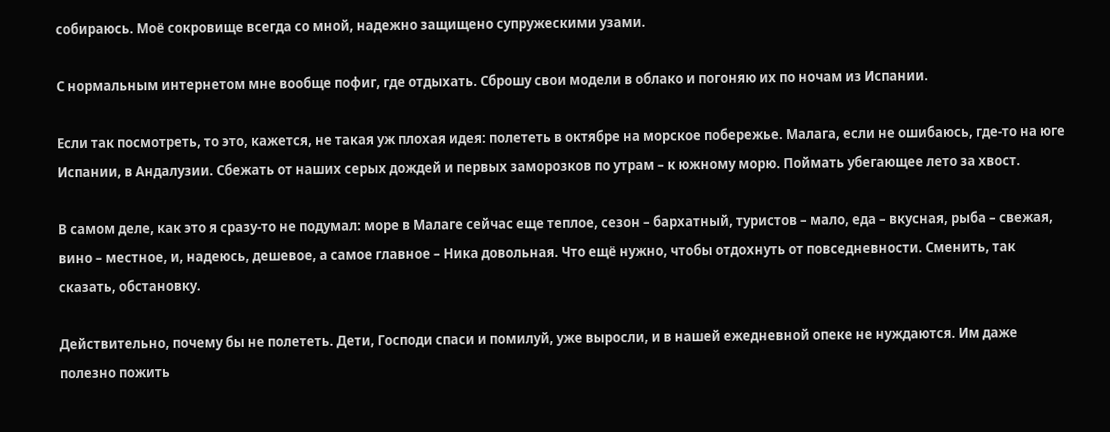собираюсь. Моё сокровище всегда со мной, надежно защищено супружескими узами.

С нормальным интернетом мне вообще пофиг, где отдыхать. Сброшу свои модели в облако и погоняю их по ночам из Испании.

Если так посмотреть, то это, кажется, не такая уж плохая идея: полететь в октябре на морское побережье. Малага, если не ошибаюсь, где-то на юге Испании, в Андалузии. Сбежать от наших серых дождей и первых заморозков по утрам – к южному морю. Поймать убегающее лето за хвост.

В самом деле, как это я сразу-то не подумал: море в Малаге сейчас еще теплое, сезон – бархатный, туристов – мало, еда – вкусная, рыба – свежая, вино – местное, и, надеюсь, дешевое, а самое главное – Ника довольная. Что ещё нужно, чтобы отдохнуть от повседневности. Сменить, так сказать, обстановку.

Действительно, почему бы не полететь. Дети, Господи спаси и помилуй, уже выросли, и в нашей ежедневной опеке не нуждаются. Им даже полезно пожить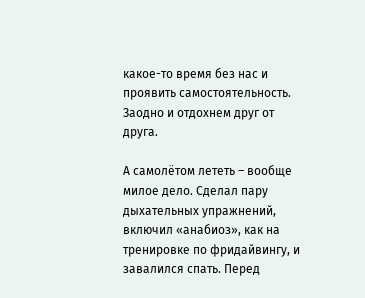какое-то время без нас и проявить самостоятельность. Заодно и отдохнем друг от друга.

А самолётом лететь – вообще милое дело. Сделал пару дыхательных упражнений, включил «анабиоз», как на тренировке по фридайвингу, и завалился спать. Перед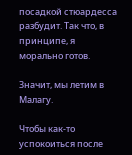посадкой стюардесса разбудит. Так что, в принципе, я морально готов.

Значит, мы летим в Малагу.

Чтобы как-то успокоиться после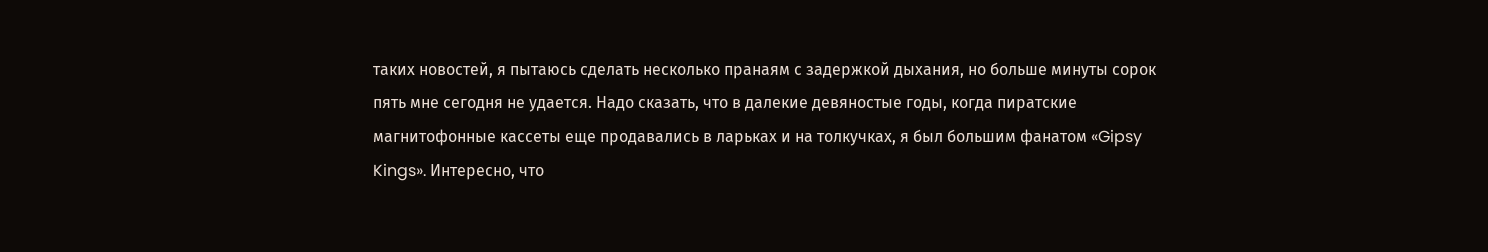таких новостей, я пытаюсь сделать несколько пранаям с задержкой дыхания, но больше минуты сорок пять мне сегодня не удается. Надо сказать, что в далекие девяностые годы, когда пиратские магнитофонные кассеты еще продавались в ларьках и на толкучках, я был большим фанатом «Gipsy Kings». Интересно, что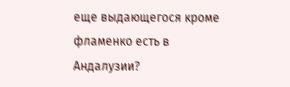еще выдающегося кроме фламенко есть в Андалузии?